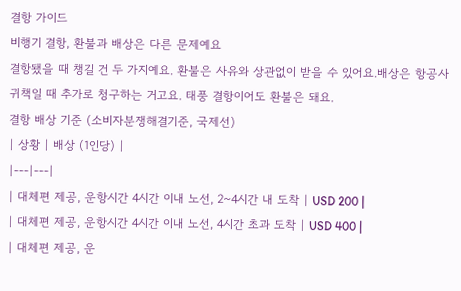결항 가이드
비행기 결항, 환불과 배상은 다른 문제예요
결항됐을 때 챙길 건 두 가지예요. 환불은 사유와 상관없이 받을 수 있어요.배상은 항공사 귀책일 때 추가로 청구하는 거고요. 태풍 결항이어도 환불은 돼요.
결항 배상 기준 (소비자분쟁해결기준, 국제선)
| 상황 | 배상 (1인당) |
|---|---|
| 대체편 제공, 운항시간 4시간 이내 노선, 2~4시간 내 도착 | USD 200 |
| 대체편 제공, 운항시간 4시간 이내 노선, 4시간 초과 도착 | USD 400 |
| 대체편 제공, 운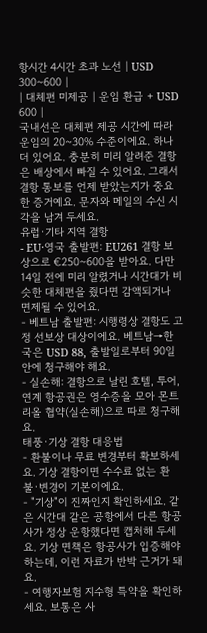항시간 4시간 초과 노선 | USD 300~600 |
| 대체편 미제공 | 운임 환급 + USD 600 |
국내선은 대체편 제공 시간에 따라 운임의 20~30% 수준이에요. 하나 더 있어요. 충분히 미리 알려준 결항은 배상에서 빠질 수 있어요. 그래서 결항 통보를 언제 받았는지가 중요한 증거예요. 문자와 메일의 수신 시각을 남겨 두세요.
유럽·기타 지역 결항
- EU·영국 출발편: EU261 결항 보상으로 €250~600을 받아요. 다만 14일 전에 미리 알렸거나 시간대가 비슷한 대체편을 줬다면 감액되거나 면제될 수 있어요.
- 베트남 출발편: 시행령상 결항도 고정 선보상 대상이에요. 베트남→한국은 USD 88, 출발일로부터 90일 안에 청구해야 해요.
- 실손해: 결항으로 날린 호텔, 투어, 연계 항공권은 영수증을 모아 몬트리올 협약(실손해)으로 따로 청구해요.
태풍·기상 결항 대응법
- 환불이나 무료 변경부터 확보하세요. 기상 결항이면 수수료 없는 환불·변경이 기본이에요.
- "기상"이 진짜인지 확인하세요. 같은 시간대 같은 공항에서 다른 항공사가 정상 운항했다면 캡처해 두세요. 기상 면책은 항공사가 입증해야 하는데, 이런 자료가 반박 근거가 돼요.
- 여행자보험 지수형 특약을 확인하세요. 보통은 사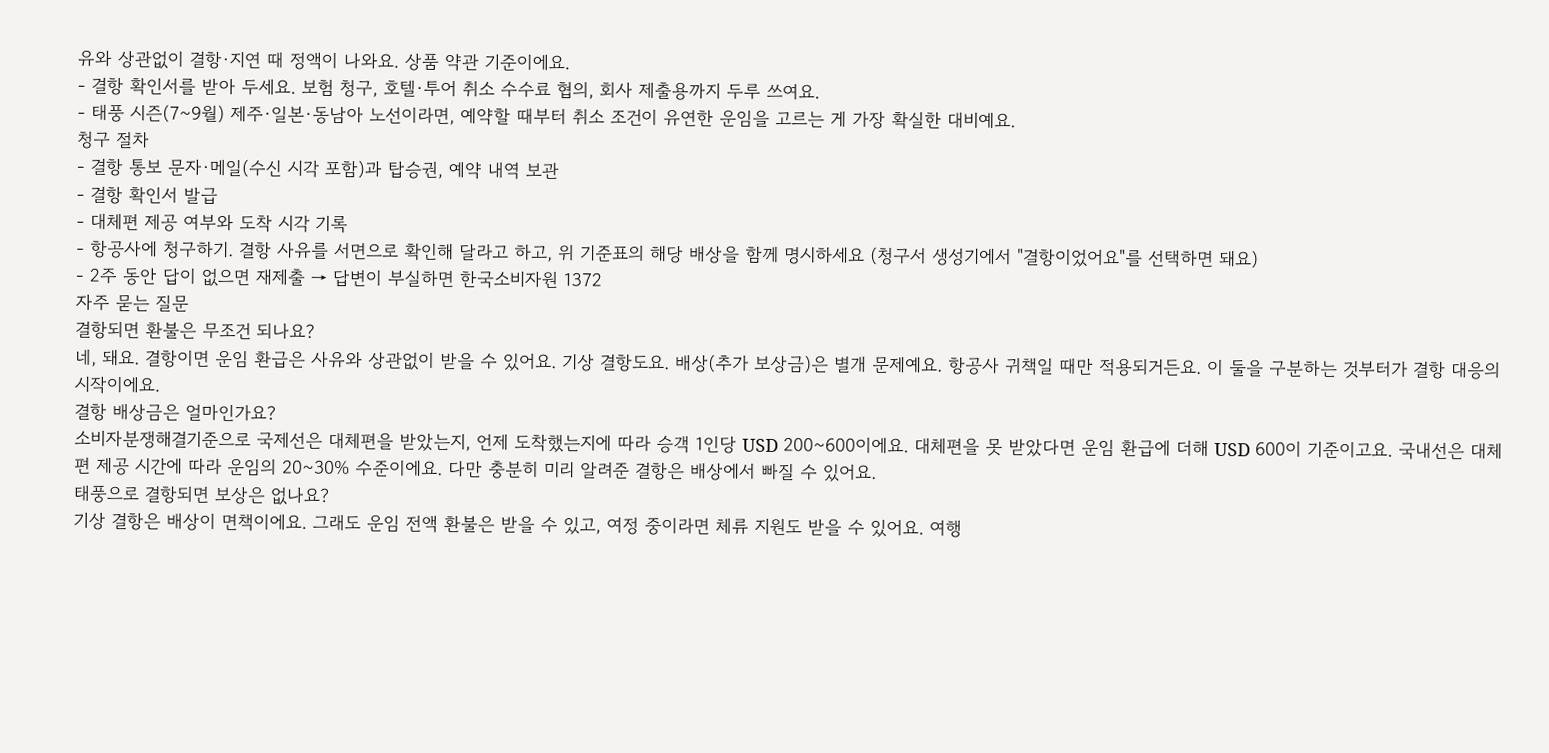유와 상관없이 결항·지연 때 정액이 나와요. 상품 약관 기준이에요.
- 결항 확인서를 받아 두세요. 보험 청구, 호텔·투어 취소 수수료 협의, 회사 제출용까지 두루 쓰여요.
- 태풍 시즌(7~9월) 제주·일본·동남아 노선이라면, 예약할 때부터 취소 조건이 유연한 운임을 고르는 게 가장 확실한 대비예요.
청구 절차
- 결항 통보 문자·메일(수신 시각 포함)과 탑승권, 예약 내역 보관
- 결항 확인서 발급
- 대체편 제공 여부와 도착 시각 기록
- 항공사에 청구하기. 결항 사유를 서면으로 확인해 달라고 하고, 위 기준표의 해당 배상을 함께 명시하세요 (청구서 생성기에서 "결항이었어요"를 선택하면 돼요)
- 2주 동안 답이 없으면 재제출 → 답변이 부실하면 한국소비자원 1372
자주 묻는 질문
결항되면 환불은 무조건 되나요?
네, 돼요. 결항이면 운임 환급은 사유와 상관없이 받을 수 있어요. 기상 결항도요. 배상(추가 보상금)은 별개 문제예요. 항공사 귀책일 때만 적용되거든요. 이 둘을 구분하는 것부터가 결항 대응의 시작이에요.
결항 배상금은 얼마인가요?
소비자분쟁해결기준으로 국제선은 대체편을 받았는지, 언제 도착했는지에 따라 승객 1인당 USD 200~600이에요. 대체편을 못 받았다면 운임 환급에 더해 USD 600이 기준이고요. 국내선은 대체편 제공 시간에 따라 운임의 20~30% 수준이에요. 다만 충분히 미리 알려준 결항은 배상에서 빠질 수 있어요.
태풍으로 결항되면 보상은 없나요?
기상 결항은 배상이 면책이에요. 그래도 운임 전액 환불은 받을 수 있고, 여정 중이라면 체류 지원도 받을 수 있어요. 여행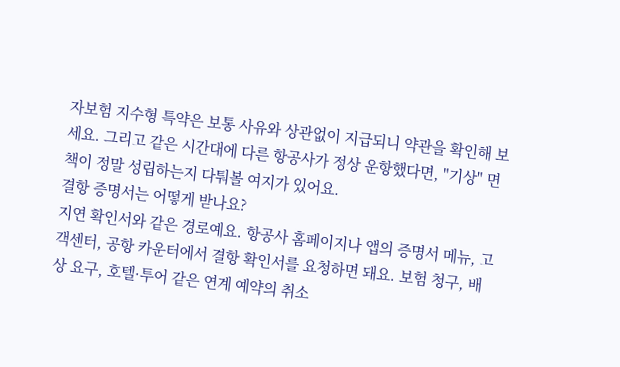자보험 지수형 특약은 보통 사유와 상관없이 지급되니 약관을 확인해 보세요. 그리고 같은 시간대에 다른 항공사가 정상 운항했다면, "기상" 면책이 정말 성립하는지 다퉈볼 여지가 있어요.
결항 증명서는 어떻게 받나요?
지연 확인서와 같은 경로예요. 항공사 홈페이지나 앱의 증명서 메뉴, 고객센터, 공항 카운터에서 결항 확인서를 요청하면 돼요. 보험 청구, 배상 요구, 호텔·투어 같은 연계 예약의 취소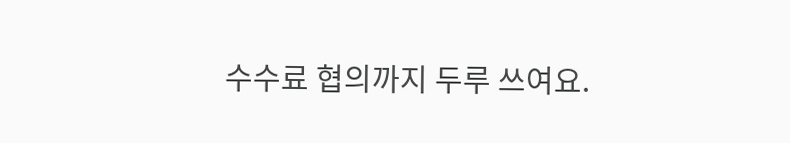수수료 협의까지 두루 쓰여요.